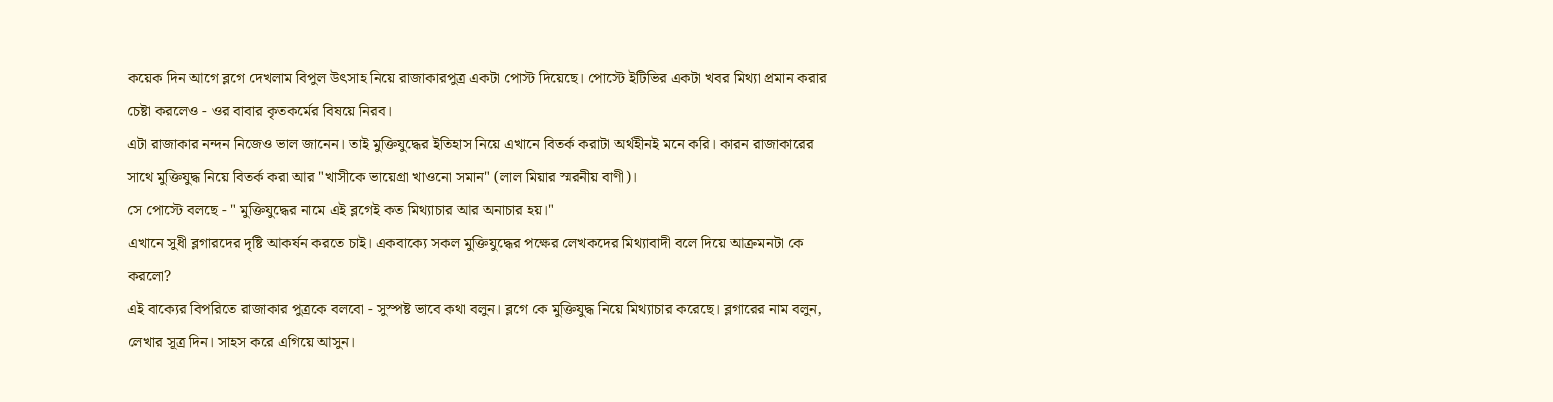কয়েক দিন আগে ব্লগে দেখলাম বিপুল উৎসাহ নিয়ে রাজাকারপুত্র একটা পোস্ট দিয়েছে। পোস্টে ইটিভির একটা খবর মিথ্যা প্রমান করার চেষ্টা করলেও - ওর বাবার কৃতকর্মের বিষয়ে নিরব।
এটা রাজাকার নন্দন নিজেও ভাল জানেন। তাই মুক্তিযুদ্ধের ইতিহাস নিয়ে এখানে বিতর্ক করাটা অর্থহীনই মনে করি। কারন রাজাকারের সাথে মুক্তিযুদ্ধ নিয়ে বিতর্ক করা আর "খাসীকে ভায়েগ্রা খাওনো সমান" (লাল মিয়ার স্মরনীয় বাণী)।
সে পোস্টে বলছে - " মুক্তিযুদ্ধের নামে এই ব্লগেই কত মিথ্যাচার আর অনাচার হয়।"
এখানে সুধী ব্লগারদের দৃষ্টি আকর্ষন করতে চাই। একবাক্যে সকল মুক্তিযুদ্ধের পক্ষের লেখকদের মিথ্যাবাদী বলে দিয়ে আক্রমনটা কে করলো?
এই বাক্যের বিপরিতে রাজাকার পুত্রকে বলবো - সুস্পষ্ট ভাবে কথা বলুন। ব্লগে কে মুক্তিযুদ্ধ নিয়ে মিথ্যাচার করেছে। ব্লগারের নাম বলুন, লেখার সূত্র দিন। সাহস করে এগিয়ে আসুন।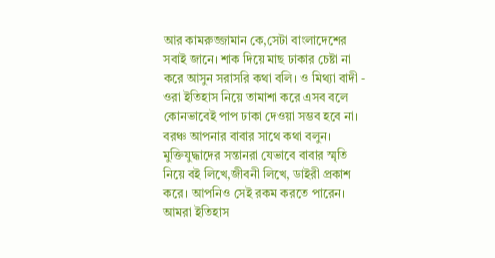আর কামরুজ্জামান কে,সেটা বাংলাদেশের সবাই জানে। শাক দিয়ে মাছ ঢাকার চেষ্টা না করে আসুন সরাসরি কথা বলি। ও মিথ্যা বাদী - ওরা ইতিহাস নিয়ে তামাশা করে এসব বলে কোনভাবেই পাপ ঢাকা দেওয়া সম্ভব হবে না।
বরঞ্চ আপনার বাবার সাথে কথা বলুন। মুক্তিযুদ্ধাদের সন্তানরা যেভাবে বাবার স্মৃতি নিয়ে বই লিখে,জীবনী লিখে, ডাইরী প্রকাশ করে। আপনিও সেই রকম করতে পারেন। আমরা ইতিহাস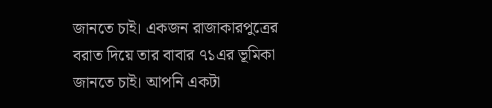জানতে চাই। একজন রাজাকারপুত্রের বরাত দিয়ে তার বাবার ৭১এর ভূমিকা জানতে চাই। আপনি একটা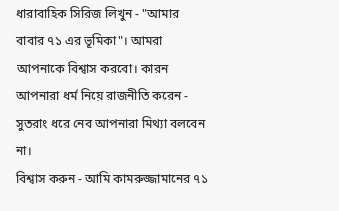ধারাবাহিক সিরিজ লিখুন - "আমার বাবার ৭১ এর ভূমিকা"। আমরা আপনাকে বিশ্বাস করবো। কারন আপনারা ধর্ম নিয়ে রাজনীতি করেন - সুতরাং ধরে নেব আপনারা মিথ্যা বলবেন না।
বিশ্বাস করুন - আমি কামরুজ্জামানের ৭১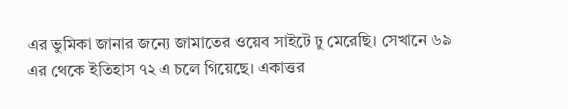এর ভুমিকা জানার জন্যে জামাতের ওয়েব সাইটে ঢু মেরেছি। সেখানে ৬৯ এর থেকে ইতিহাস ৭২ এ চলে গিয়েছে। একাত্তর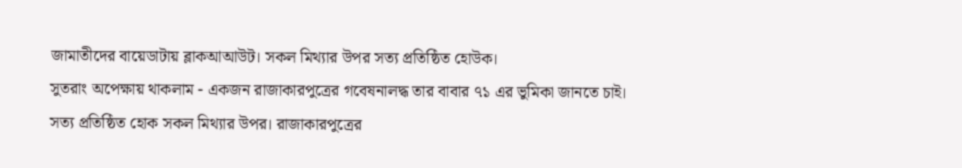জামাতীদের বায়েডাটায় ব্লাকআআউট। সকল মিথ্যার উপর সত্য প্রতিষ্ঠিত হোউক।
সুতরাং অপেক্ষায় থাকলাম - একজন রাজাকারপুত্রের গবেষনালদ্ধ তার বাবার ৭১ এর ভুমিকা জানতে চাই। সত্য প্রতিষ্ঠিত হোক সকল মিথ্যার উপর। রাজাকারপুত্রের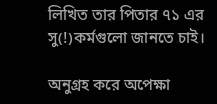লিখিত তার পিতার ৭১ এর সু(!)কর্মগুলো জানতে চাই।

অনুগ্রহ করে অপেক্ষা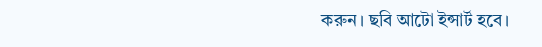করুন। ছবি আটো ইন্সার্ট হবে।